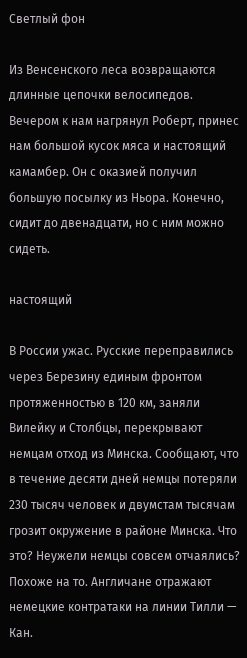Светлый фон

Из Венсенского леса возвращаются длинные цепочки велосипедов. Вечером к нам нагрянул Роберт, принес нам большой кусок мяса и настоящий камамбер. Он с оказией получил большую посылку из Ньора. Конечно, сидит до двенадцати, но с ним можно сидеть.

настоящий

В России ужас. Русские переправились через Березину единым фронтом протяженностью в 120 км, заняли Вилейку и Столбцы, перекрывают немцам отход из Минска. Сообщают, что в течение десяти дней немцы потеряли 230 тысяч человек и двумстам тысячам грозит окружение в районе Минска. Что это? Неужели немцы совсем отчаялись? Похоже на то. Англичане отражают немецкие контратаки на линии Тилли — Кан.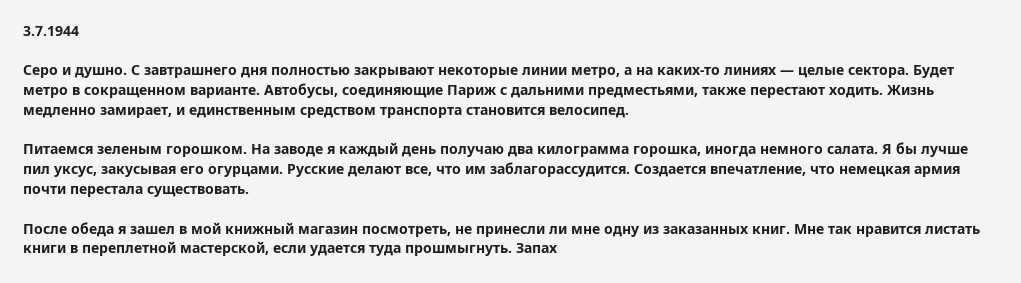3.7.1944

Серо и душно. С завтрашнего дня полностью закрывают некоторые линии метро, а на каких-то линиях — целые сектора. Будет метро в сокращенном варианте. Автобусы, соединяющие Париж с дальними предместьями, также перестают ходить. Жизнь медленно замирает, и единственным средством транспорта становится велосипед.

Питаемся зеленым горошком. На заводе я каждый день получаю два килограмма горошка, иногда немного салата. Я бы лучше пил уксус, закусывая его огурцами. Русские делают все, что им заблагорассудится. Создается впечатление, что немецкая армия почти перестала существовать.

После обеда я зашел в мой книжный магазин посмотреть, не принесли ли мне одну из заказанных книг. Мне так нравится листать книги в переплетной мастерской, если удается туда прошмыгнуть. Запах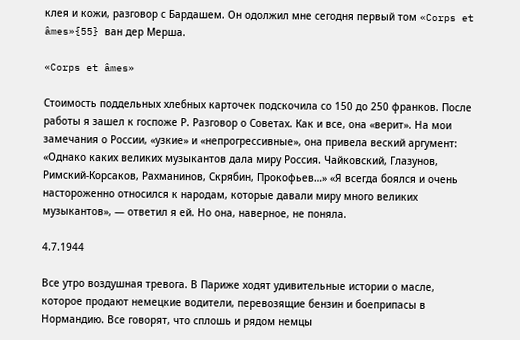клея и кожи, разговор с Бардашем. Он одолжил мне сегодня первый том «Corps et âmes»{55} ван дер Мерша.

«Corps et âmes»

Стоимость поддельных хлебных карточек подскочила со 150 до 250 франков. После работы я зашел к госпоже Р. Разговор о Советах. Как и все, она «верит». На мои замечания о России, «узкие» и «непрогрессивные», она привела веский аргумент: «Однако каких великих музыкантов дала миру Россия. Чайковский, Глазунов, Римский-Корсаков, Рахманинов, Скрябин, Прокофьев…» «Я всегда боялся и очень настороженно относился к народам, которые давали миру много великих музыкантов», — ответил я ей. Но она, наверное, не поняла.

4.7.1944

Все утро воздушная тревога. В Париже ходят удивительные истории о масле, которое продают немецкие водители, перевозящие бензин и боеприпасы в Нормандию. Все говорят, что сплошь и рядом немцы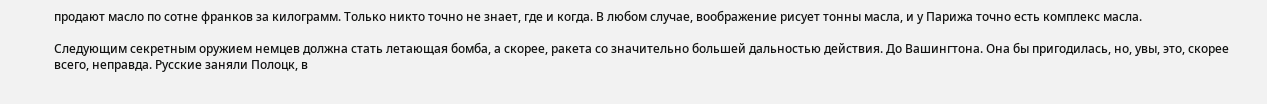продают масло по сотне франков за килограмм. Только никто точно не знает, где и когда. В любом случае, воображение рисует тонны масла, и у Парижа точно есть комплекс масла.

Следующим секретным оружием немцев должна стать летающая бомба, а скорее, ракета со значительно большей дальностью действия. До Вашингтона. Она бы пригодилась, но, увы, это, скорее всего, неправда. Русские заняли Полоцк, в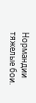Нормандии тяжелые бои.